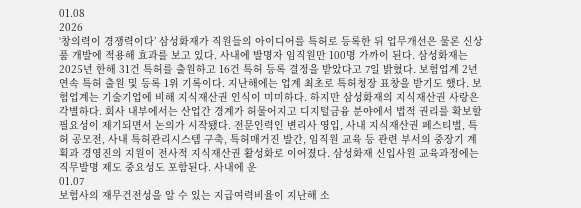01.08
2026
‘창의력이 경쟁력이다’ 삼성화재가 직원들의 아이디어를 특허로 등록한 뒤 업무개선은 물론 신상품 개발에 적용해 효과를 보고 있다. 사내에 발명자 임직원만 100명 가까이 된다. 삼성화재는 2025년 한해 31건 특허를 출원하고 16건 특허 등록 결정을 받았다고 7일 밝혔다. 보험업계 2년 연속 특허 출원 및 등록 1위 기록이다. 지난해에는 업계 최초로 특허청장 표창을 받기도 했다. 보험업계는 기술기업에 비해 지식재산권 인식이 미미하다. 하지만 삼성화재의 지식재산권 사랑은 각별하다. 회사 내부에서는 산업간 경계가 허물어지고 디지털금융 분야에서 법적 권리를 확보할 필요성이 제기되면서 논의가 시작됐다. 전문인력인 변리사 영입, 사내 지식재산권 페스티벌, 특허 공모전, 사내 특허관리시스템 구축, 특허매거진 발간, 임직원 교육 등 관련 부서의 중장기 계획과 경영진의 지원이 전사적 지식재산권 활성화로 이어졌다. 삼성화재 신입사원 교육과정에는 직무발명 제도 중요성도 포함된다. 사내에 운
01.07
보험사의 재무건전성을 알 수 있는 지급여력비율이 지난해 소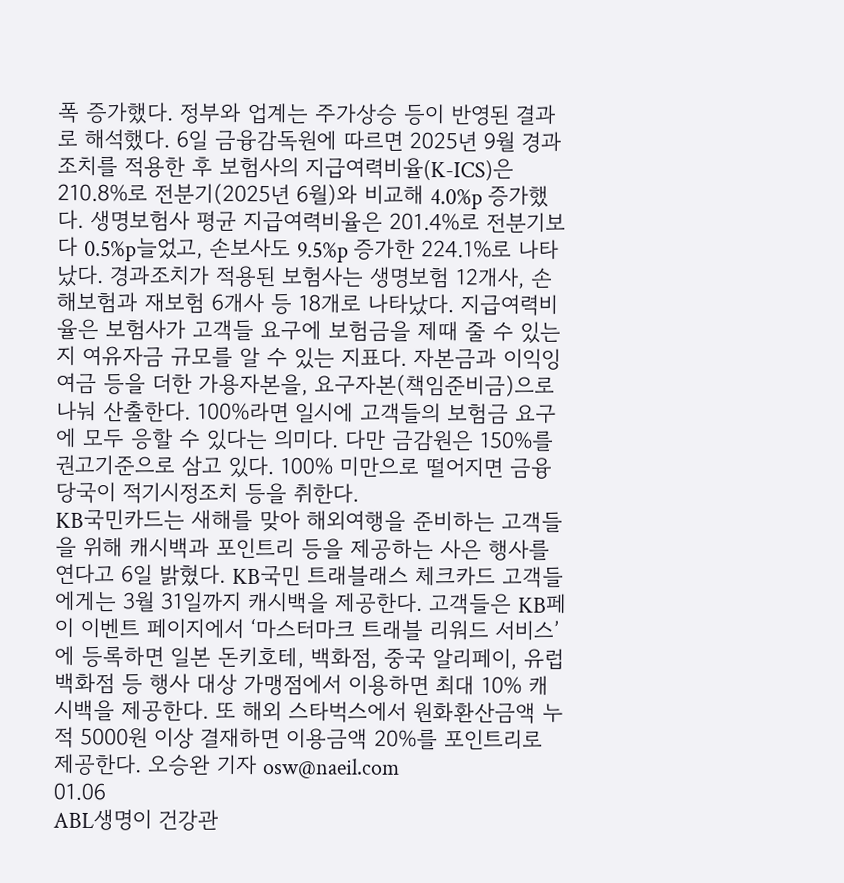폭 증가했다. 정부와 업계는 주가상승 등이 반영된 결과로 해석했다. 6일 금융감독원에 따르면 2025년 9월 경과조치를 적용한 후 보험사의 지급여력비율(K-ICS)은 210.8%로 전분기(2025년 6월)와 비교해 4.0%p 증가했다. 생명보험사 평균 지급여력비율은 201.4%로 전분기보다 0.5%p늘었고, 손보사도 9.5%p 증가한 224.1%로 나타났다. 경과조치가 적용된 보험사는 생명보험 12개사, 손해보험과 재보험 6개사 등 18개로 나타났다. 지급여력비율은 보험사가 고객들 요구에 보험금을 제때 줄 수 있는지 여유자금 규모를 알 수 있는 지표다. 자본금과 이익잉여금 등을 더한 가용자본을, 요구자본(책임준비금)으로 나눠 산출한다. 100%라면 일시에 고객들의 보험금 요구에 모두 응할 수 있다는 의미다. 다만 금감원은 150%를 권고기준으로 삼고 있다. 100% 미만으로 떨어지면 금융당국이 적기시정조치 등을 취한다.
KB국민카드는 새해를 맞아 해외여행을 준비하는 고객들을 위해 캐시백과 포인트리 등을 제공하는 사은 행사를 연다고 6일 밝혔다. KB국민 트래블래스 체크카드 고객들에게는 3월 31일까지 캐시백을 제공한다. 고객들은 KB페이 이벤트 페이지에서 ‘마스터마크 트래블 리워드 서비스’에 등록하면 일본 돈키호테, 백화점, 중국 알리페이, 유럽 백화점 등 행사 대상 가맹점에서 이용하면 최대 10% 캐시백을 제공한다. 또 해외 스타벅스에서 원화환산금액 누적 5000원 이상 결재하면 이용금액 20%를 포인트리로 제공한다. 오승완 기자 osw@naeil.com
01.06
ABL생명이 건강관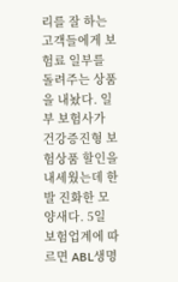리를 잘 하는 고객들에게 보험료 일부를 돌려주는 상품을 내놨다. 일부 보험사가 건강증진형 보험상품 할인을 내세웠는데 한발 진화한 모양새다. 5일 보험업계에 따르면 ABL생명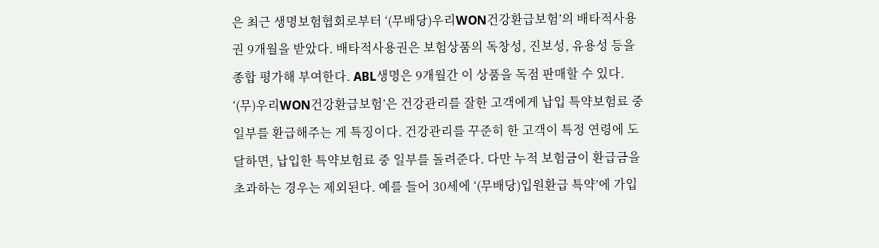은 최근 생명보험협회로부터 ‘(무배당)우리WON건강환급보험’의 배타적사용권 9개월을 받았다. 배타적사용권은 보험상품의 독창성, 진보성, 유용성 등을 종합 평가해 부여한다. ABL생명은 9개월간 이 상품을 독점 판매할 수 있다. ‘(무)우리WON건강환급보험’은 건강관리를 잘한 고객에게 납입 특약보험료 중 일부를 환급해주는 게 특징이다. 건강관리를 꾸준히 한 고객이 특정 연령에 도달하면, 납입한 특약보험료 중 일부를 돌려준다. 다만 누적 보험금이 환급금을 초과하는 경우는 제외된다. 예를 들어 30세에 ‘(무배당)입원환급 특약’에 가입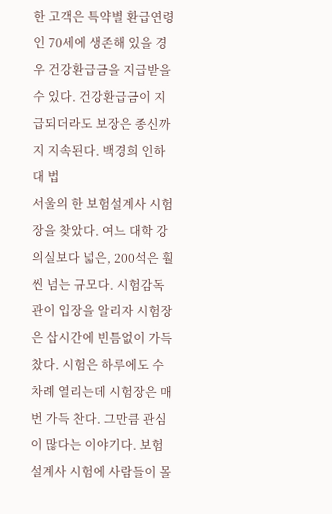한 고객은 특약별 환급연령인 70세에 생존해 있을 경우 건강환급금을 지급받을 수 있다. 건강환급금이 지급되더라도 보장은 종신까지 지속된다. 백경희 인하대 법
서울의 한 보험설계사 시험장을 찾았다. 여느 대학 강의실보다 넓은, 200석은 훨씬 넘는 규모다. 시험감독관이 입장을 알리자 시험장은 삽시간에 빈틈없이 가득 찼다. 시험은 하루에도 수차례 열리는데 시험장은 매번 가득 찬다. 그만큼 관심이 많다는 이야기다. 보험설계사 시험에 사람들이 몰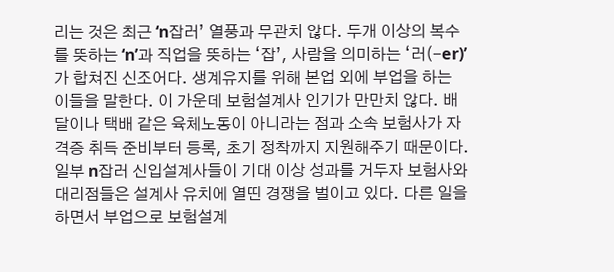리는 것은 최근 ‘n잡러’ 열풍과 무관치 않다. 두개 이상의 복수를 뜻하는 ‘n’과 직업을 뜻하는 ‘잡’, 사람을 의미하는 ‘러(-er)’가 합쳐진 신조어다. 생계유지를 위해 본업 외에 부업을 하는 이들을 말한다. 이 가운데 보험설계사 인기가 만만치 않다. 배달이나 택배 같은 육체노동이 아니라는 점과 소속 보험사가 자격증 취득 준비부터 등록, 초기 정착까지 지원해주기 때문이다. 일부 n잡러 신입설계사들이 기대 이상 성과를 거두자 보험사와 대리점들은 설계사 유치에 열띤 경쟁을 벌이고 있다. 다른 일을 하면서 부업으로 보험설계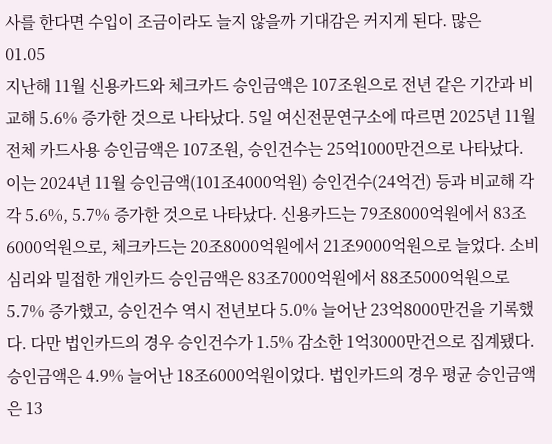사를 한다면 수입이 조금이라도 늘지 않을까 기대감은 커지게 된다. 많은
01.05
지난해 11월 신용카드와 체크카드 승인금액은 107조원으로 전년 같은 기간과 비교해 5.6% 증가한 것으로 나타났다. 5일 여신전문연구소에 따르면 2025년 11월 전체 카드사용 승인금액은 107조원, 승인건수는 25억1000만건으로 나타났다. 이는 2024년 11월 승인금액(101조4000억원) 승인건수(24억건) 등과 비교해 각각 5.6%, 5.7% 증가한 것으로 나타났다. 신용카드는 79조8000억원에서 83조6000억원으로, 체크카드는 20조8000억원에서 21조9000억원으로 늘었다. 소비 심리와 밀접한 개인카드 승인금액은 83조7000억원에서 88조5000억원으로 5.7% 증가했고, 승인건수 역시 전년보다 5.0% 늘어난 23억8000만건을 기록했다. 다만 법인카드의 경우 승인건수가 1.5% 감소한 1억3000만건으로 집계됐다. 승인금액은 4.9% 늘어난 18조6000억원이었다. 법인카드의 경우 평균 승인금액은 13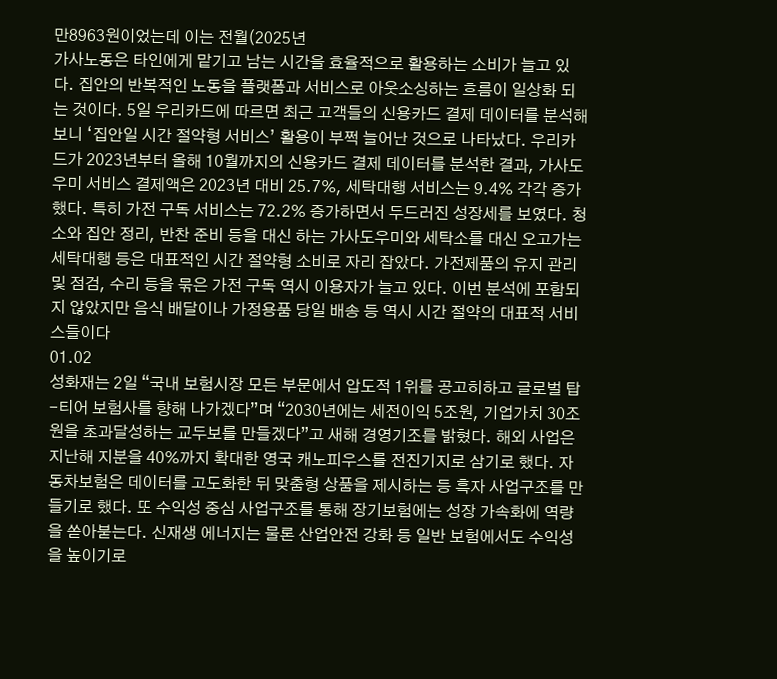만8963원이었는데 이는 전월(2025년
가사노동은 타인에게 맡기고 남는 시간을 효율적으로 활용하는 소비가 늘고 있다. 집안의 반복적인 노동을 플랫폼과 서비스로 아웃소싱하는 흐름이 일상화 되는 것이다. 5일 우리카드에 따르면 최근 고객들의 신용카드 결제 데이터를 분석해보니 ‘집안일 시간 절약형 서비스’ 활용이 부쩍 늘어난 것으로 나타났다. 우리카드가 2023년부터 올해 10월까지의 신용카드 결제 데이터를 분석한 결과, 가사도우미 서비스 결제액은 2023년 대비 25.7%, 세탁대행 서비스는 9.4% 각각 증가했다. 특히 가전 구독 서비스는 72.2% 증가하면서 두드러진 성장세를 보였다. 청소와 집안 정리, 반찬 준비 등을 대신 하는 가사도우미와 세탁소를 대신 오고가는 세탁대행 등은 대표적인 시간 절약형 소비로 자리 잡았다. 가전제품의 유지 관리 및 점검, 수리 등을 묶은 가전 구독 역시 이용자가 늘고 있다. 이번 분석에 포함되지 않았지만 음식 배달이나 가정용품 당일 배송 등 역시 시간 절약의 대표적 서비스들이다
01.02
성화재는 2일 “국내 보험시장 모든 부문에서 압도적 1위를 공고히하고 글로벌 탑-티어 보험사를 향해 나가겠다”며 “2030년에는 세전이익 5조원, 기업가치 30조원을 초과달성하는 교두보를 만들겠다”고 새해 경영기조를 밝혔다. 해외 사업은 지난해 지분을 40%까지 확대한 영국 캐노피우스를 전진기지로 삼기로 했다. 자동차보험은 데이터를 고도화한 뒤 맞춤형 상품을 제시하는 등 흑자 사업구조를 만들기로 했다. 또 수익성 중심 사업구조를 통해 장기보험에는 성장 가속화에 역량을 쏟아붇는다. 신재생 에너지는 물론 산업안전 강화 등 일반 보험에서도 수익성을 높이기로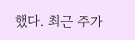했다. 최근 주가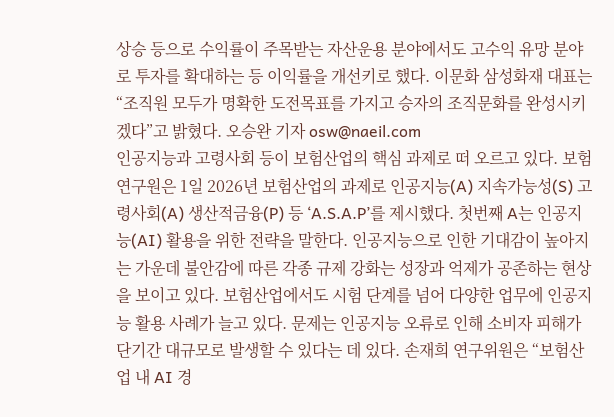상승 등으로 수익률이 주목받는 자산운용 분야에서도 고수익 유망 분야로 투자를 확대하는 등 이익률을 개선키로 했다. 이문화 삼성화재 대표는 “조직원 모두가 명확한 도전목표를 가지고 승자의 조직문화를 완성시키겠다”고 밝혔다. 오승완 기자 osw@naeil.com
인공지능과 고령사회 등이 보험산업의 핵심 과제로 떠 오르고 있다. 보험연구원은 1일 2026년 보험산업의 과제로 인공지능(A) 지속가능성(S) 고령사회(A) 생산적금융(P) 등 ‘A.S.A.P’를 제시했다. 첫번째 A는 인공지능(AI) 활용을 위한 전략을 말한다. 인공지능으로 인한 기대감이 높아지는 가운데 불안감에 따른 각종 규제 강화는 성장과 억제가 공존하는 현상을 보이고 있다. 보험산업에서도 시험 단계를 넘어 다양한 업무에 인공지능 활용 사례가 늘고 있다. 문제는 인공지능 오류로 인해 소비자 피해가 단기간 대규모로 발생할 수 있다는 데 있다. 손재희 연구위원은 “보험산업 내 AI 경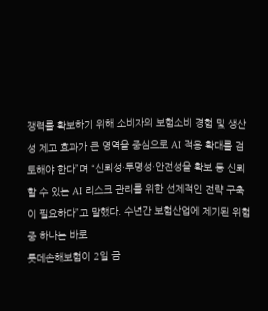쟁력를 확보하기 위해 소비자의 보험소비 경험 및 생산성 제고 효과가 큰 영역을 중심으로 AI 적용 확대를 검토해야 한다”며 “신뢰성·투명성·안전성을 확보 등 신뢰할 수 있는 AI 리스크 관리를 위한 선제적인 전략 구축이 필요하다”고 말했다. 수년간 보험산업에 제기된 위험 중 하나는 바로
롯데손해보험이 2일 금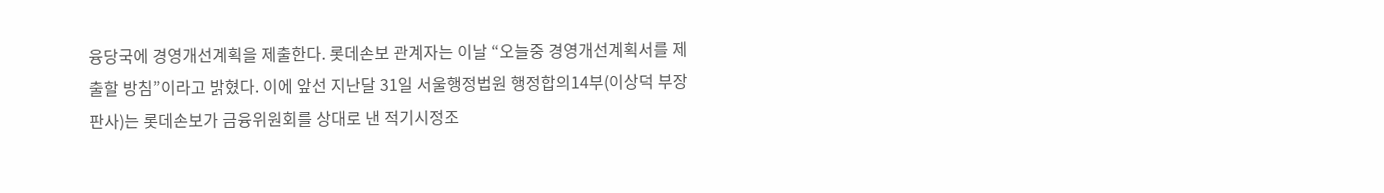융당국에 경영개선계획을 제출한다. 롯데손보 관계자는 이날 “오늘중 경영개선계획서를 제출할 방침”이라고 밝혔다. 이에 앞선 지난달 31일 서울행정법원 행정합의14부(이상덕 부장판사)는 롯데손보가 금융위원회를 상대로 낸 적기시정조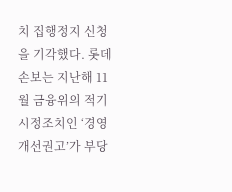치 집행정지 신청을 기각했다. 롯데손보는 지난해 11월 금융위의 적기시정조치인 ‘경영개선권고’가 부당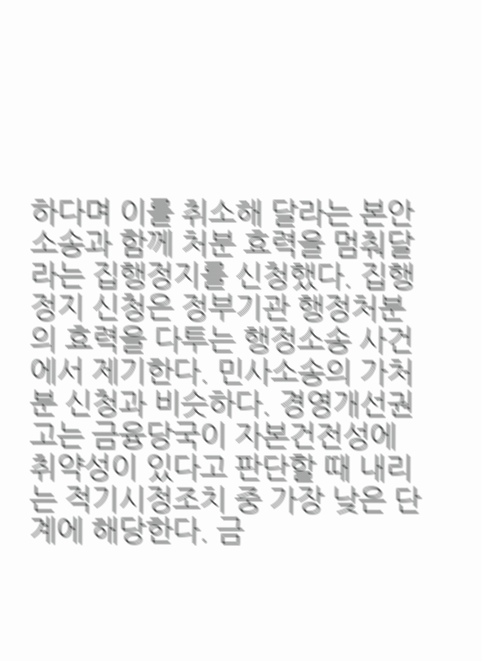하다며 이를 취소해 달라는 본안소송과 함께 처분 효력을 멈춰달라는 집행정지를 신청했다. 집행정지 신청은 정부기관 행정처분의 효력을 다투는 행정소송 사건에서 제기한다. 민사소송의 가처분 신청과 비슷하다. 경영개선권고는 금융당국이 자본건전성에 취약성이 있다고 판단할 때 내리는 적기시정조치 중 가장 낮은 단계에 해당한다. 금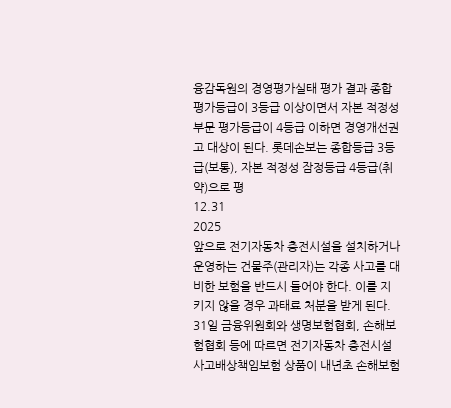융감독원의 경영평가실태 평가 결과 종합평가등급이 3등급 이상이면서 자본 적정성 부문 평가등급이 4등급 이하면 경영개선권고 대상이 된다. 롯데손보는 종합등급 3등급(보통), 자본 적정성 잠정등급 4등급(취약)으로 평
12.31
2025
앞으로 전기자동차 충전시설을 설치하거나 운영하는 건물주(관리자)는 각종 사고를 대비한 보험을 반드시 들어야 한다. 이를 지키지 않을 경우 과태료 처분을 받게 된다. 31일 금융위원회와 생명보험협회, 손해보험협회 등에 따르면 전기자동차 충전시설 사고배상책임보험 상품이 내년초 손해보험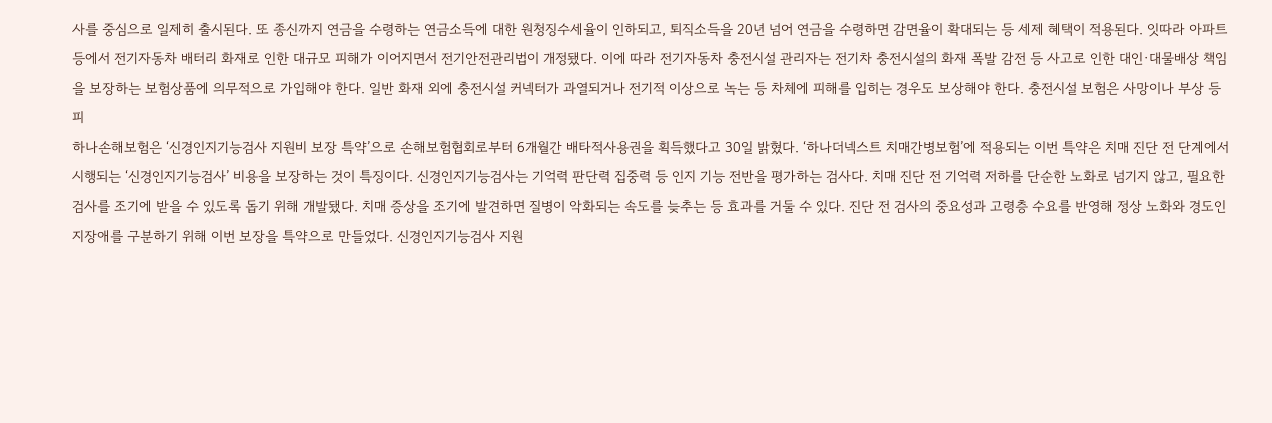사를 중심으로 일제히 출시된다. 또 종신까지 연금을 수령하는 연금소득에 대한 원청징수세율이 인하되고, 퇴직소득을 20년 넘어 연금을 수령하면 감면율이 확대되는 등 세제 혜택이 적용된다. 잇따라 아파트 등에서 전기자동차 배터리 화재로 인한 대규모 피해가 이어지면서 전기안전관리법이 개정됐다. 이에 따라 전기자동차 충전시설 관리자는 전기차 충전시설의 화재 폭발 감전 등 사고로 인한 대인·대물배상 책임을 보장하는 보험상품에 의무적으로 가입해야 한다. 일반 화재 외에 충전시설 커넥터가 과열되거나 전기적 이상으로 녹는 등 차체에 피해를 입히는 경우도 보상해야 한다. 충전시설 보험은 사망이나 부상 등 피
하나손해보험은 ‘신경인지기능검사 지원비 보장 특약’으로 손해보험협회로부터 6개월간 배타적사용권을 획득했다고 30일 밝혔다. ‘하나더넥스트 치매간병보험’에 적용되는 이번 특약은 치매 진단 전 단계에서 시행되는 ‘신경인지기능검사’ 비용을 보장하는 것이 특징이다. 신경인지기능검사는 기억력 판단력 집중력 등 인지 기능 전반을 평가하는 검사다. 치매 진단 전 기억력 저하를 단순한 노화로 넘기지 않고, 필요한 검사를 조기에 받을 수 있도록 돕기 위해 개발됐다. 치매 증상을 조기에 발견하면 질병이 악화되는 속도를 늦추는 등 효과를 거둘 수 있다. 진단 전 검사의 중요성과 고령층 수요를 반영해 정상 노화와 경도인지장애를 구분하기 위해 이번 보장을 특약으로 만들었다. 신경인지기능검사 지원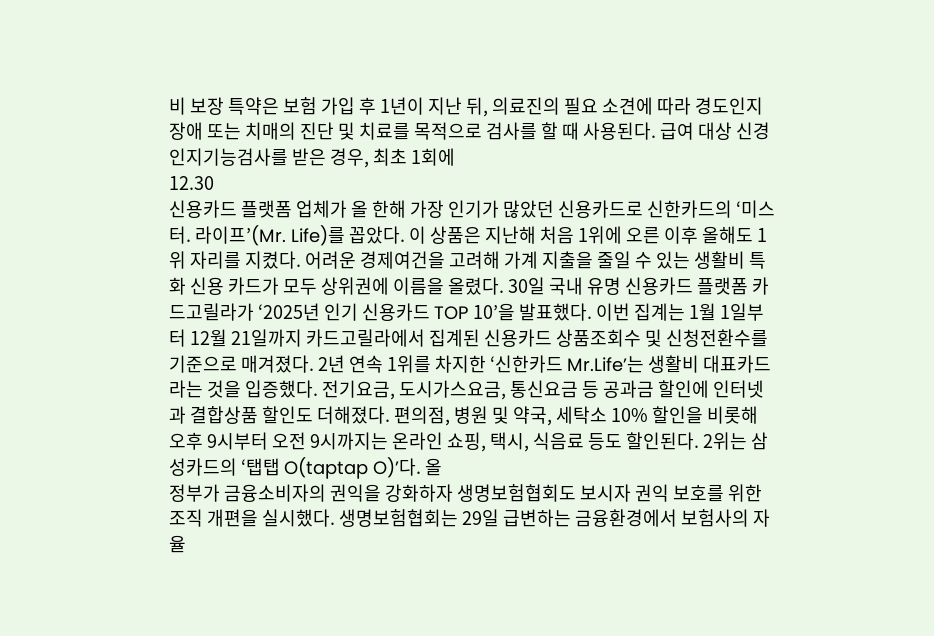비 보장 특약은 보험 가입 후 1년이 지난 뒤, 의료진의 필요 소견에 따라 경도인지장애 또는 치매의 진단 및 치료를 목적으로 검사를 할 때 사용된다. 급여 대상 신경인지기능검사를 받은 경우, 최초 1회에
12.30
신용카드 플랫폼 업체가 올 한해 가장 인기가 많았던 신용카드로 신한카드의 ‘미스터. 라이프’(Mr. Life)를 꼽았다. 이 상품은 지난해 처음 1위에 오른 이후 올해도 1위 자리를 지켰다. 어려운 경제여건을 고려해 가계 지출을 줄일 수 있는 생활비 특화 신용 카드가 모두 상위권에 이름을 올렸다. 30일 국내 유명 신용카드 플랫폼 카드고릴라가 ‘2025년 인기 신용카드 TOP 10’을 발표했다. 이번 집계는 1월 1일부터 12월 21일까지 카드고릴라에서 집계된 신용카드 상품조회수 및 신청전환수를 기준으로 매겨졌다. 2년 연속 1위를 차지한 ‘신한카드 Mr.Life’는 생활비 대표카드라는 것을 입증했다. 전기요금, 도시가스요금, 통신요금 등 공과금 할인에 인터넷과 결합상품 할인도 더해졌다. 편의점, 병원 및 약국, 세탁소 10% 할인을 비롯해 오후 9시부터 오전 9시까지는 온라인 쇼핑, 택시, 식음료 등도 할인된다. 2위는 삼성카드의 ‘탭탭 O(taptap O)’다. 올
정부가 금융소비자의 권익을 강화하자 생명보험협회도 보시자 권익 보호를 위한 조직 개편을 실시했다. 생명보험협회는 29일 급변하는 금융환경에서 보험사의 자율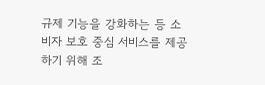규제 기능을 강화하는 등 소비자 보호 중심 서비스를 제공하기 위해 조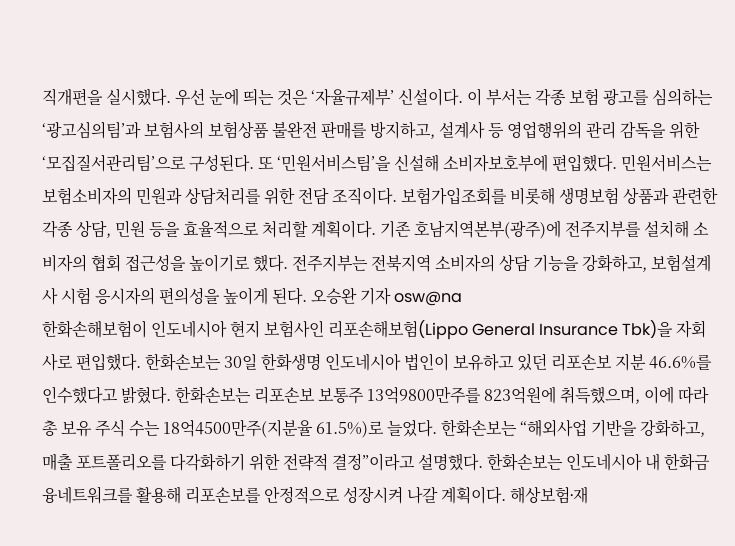직개편을 실시했다. 우선 눈에 띄는 것은 ‘자율규제부’ 신설이다. 이 부서는 각종 보험 광고를 심의하는 ‘광고심의팀’과 보험사의 보험상품 불완전 판매를 방지하고, 설계사 등 영업행위의 관리 감독을 위한 ‘모집질서관리팀’으로 구성된다. 또 ‘민원서비스팀’을 신설해 소비자보호부에 편입했다. 민원서비스는 보험소비자의 민원과 상담처리를 위한 전담 조직이다. 보험가입조회를 비롯해 생명보험 상품과 관련한 각종 상담, 민원 등을 효율적으로 처리할 계획이다. 기존 호남지역본부(광주)에 전주지부를 설치해 소비자의 협회 접근성을 높이기로 했다. 전주지부는 전북지역 소비자의 상담 기능을 강화하고, 보험설계사 시험 응시자의 편의성을 높이게 된다. 오승완 기자 osw@na
한화손해보험이 인도네시아 현지 보험사인 리포손해보험(Lippo General Insurance Tbk)을 자회사로 편입했다. 한화손보는 30일 한화생명 인도네시아 법인이 보유하고 있던 리포손보 지분 46.6%를 인수했다고 밝혔다. 한화손보는 리포손보 보통주 13억9800만주를 823억원에 취득했으며, 이에 따라 총 보유 주식 수는 18억4500만주(지분율 61.5%)로 늘었다. 한화손보는 “해외사업 기반을 강화하고, 매출 포트폴리오를 다각화하기 위한 전략적 결정”이라고 설명했다. 한화손보는 인도네시아 내 한화금융네트워크를 활용해 리포손보를 안정적으로 성장시켜 나갈 계획이다. 해상보험∙재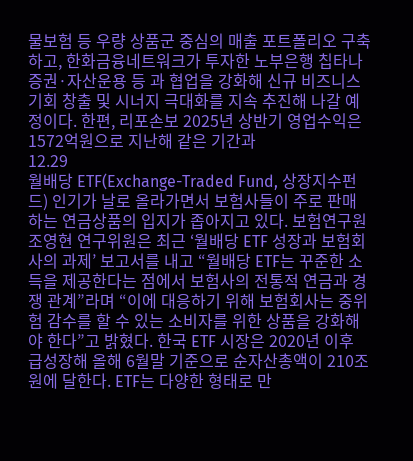물보험 등 우량 상품군 중심의 매출 포트폴리오 구축하고, 한화금융네트워크가 투자한 노부은행 칩타나증권·자산운용 등 과 협업을 강화해 신규 비즈니스 기회 창출 및 시너지 극대화를 지속 추진해 나갈 예정이다. 한편, 리포손보 2025년 상반기 영업수익은 1572억원으로 지난해 같은 기간과
12.29
월배당 ETF(Exchange-Traded Fund, 상장지수펀드) 인기가 날로 올라가면서 보험사들이 주로 판매하는 연금상품의 입지가 좁아지고 있다. 보험연구원 조영현 연구위원은 최근 ‘월배당 ETF 성장과 보험회사의 과제’ 보고서를 내고 “월배당 ETF는 꾸준한 소득을 제공한다는 점에서 보험사의 전통적 연금과 경쟁 관계”라며 “이에 대응하기 위해 보험회사는 중위험 감수를 할 수 있는 소비자를 위한 상품을 강화해야 한다”고 밝혔다. 한국 ETF 시장은 2020년 이후 급성장해 올해 6월말 기준으로 순자산총액이 210조원에 달한다. ETF는 다양한 형태로 만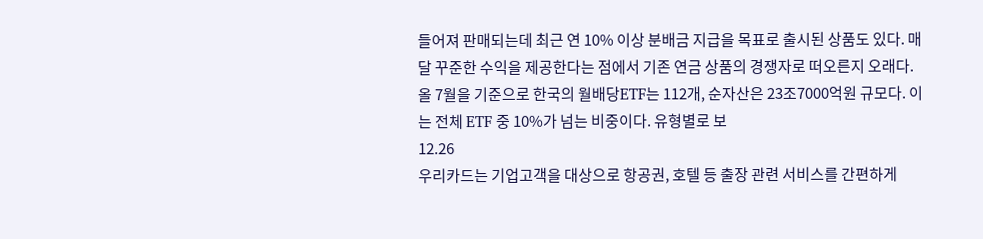들어져 판매되는데 최근 연 10% 이상 분배금 지급을 목표로 출시된 상품도 있다. 매달 꾸준한 수익을 제공한다는 점에서 기존 연금 상품의 경쟁자로 떠오른지 오래다. 올 7월을 기준으로 한국의 월배당ETF는 112개, 순자산은 23조7000억원 규모다. 이는 전체 ETF 중 10%가 넘는 비중이다. 유형별로 보
12.26
우리카드는 기업고객을 대상으로 항공권, 호텔 등 출장 관련 서비스를 간편하게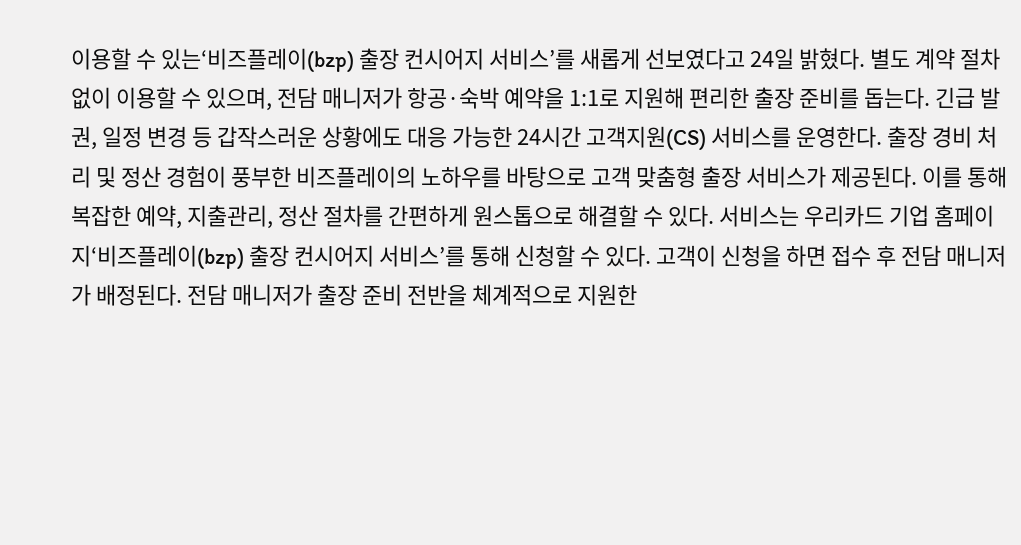이용할 수 있는‘비즈플레이(bzp) 출장 컨시어지 서비스’를 새롭게 선보였다고 24일 밝혔다. 별도 계약 절차 없이 이용할 수 있으며, 전담 매니저가 항공·숙박 예약을 1:1로 지원해 편리한 출장 준비를 돕는다. 긴급 발권, 일정 변경 등 갑작스러운 상황에도 대응 가능한 24시간 고객지원(CS) 서비스를 운영한다. 출장 경비 처리 및 정산 경험이 풍부한 비즈플레이의 노하우를 바탕으로 고객 맞춤형 출장 서비스가 제공된다. 이를 통해 복잡한 예약, 지출관리, 정산 절차를 간편하게 원스톱으로 해결할 수 있다. 서비스는 우리카드 기업 홈페이지‘비즈플레이(bzp) 출장 컨시어지 서비스’를 통해 신청할 수 있다. 고객이 신청을 하면 접수 후 전담 매니저가 배정된다. 전담 매니저가 출장 준비 전반을 체계적으로 지원한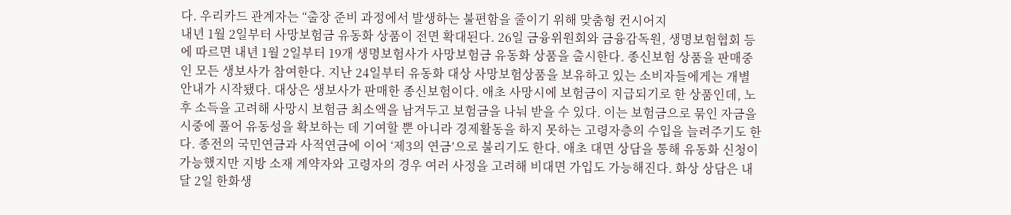다. 우리카드 관계자는 “출장 준비 과정에서 발생하는 불편함을 줄이기 위해 맞춤형 컨시어지
내년 1월 2일부터 사망보험금 유동화 상품이 전면 확대된다. 26일 금융위원회와 금융감독원, 생명보험협회 등에 따르면 내년 1월 2일부터 19개 생명보험사가 사망보험금 유동화 상품을 출시한다. 종신보험 상품을 판매중인 모든 생보사가 참여한다. 지난 24일부터 유동화 대상 사망보험상품을 보유하고 있는 소비자들에게는 개별 안내가 시작됐다. 대상은 생보사가 판매한 종신보험이다. 애초 사망시에 보험금이 지급되기로 한 상품인데, 노후 소득을 고려해 사망시 보험금 최소액을 남겨두고 보험금을 나눠 받을 수 있다. 이는 보험금으로 묶인 자금을 시중에 풀어 유동성을 확보하는 데 기여할 뿐 아니라 경제활동을 하지 못하는 고령자층의 수입을 늘려주기도 한다. 종전의 국민연금과 사적연금에 이어 ‘제3의 연금’으로 불리기도 한다. 애초 대면 상담을 통해 유동화 신청이 가능했지만 지방 소재 계약자와 고령자의 경우 여러 사정을 고려해 비대면 가입도 가능해진다. 화상 상담은 내달 2일 한화생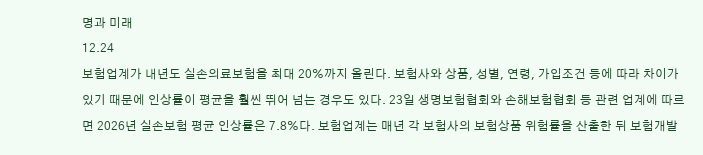명과 미래
12.24
보험업계가 내년도 실손의료보험을 최대 20%까지 올린다. 보험사와 상품, 성별, 연령, 가입조건 등에 따라 차이가 있기 때문에 인상률이 평균을 훨씬 뛰어 넘는 경우도 있다. 23일 생명보험협회와 손해보험협회 등 관련 업계에 따르면 2026년 실손보험 평균 인상률은 7.8%다. 보험업계는 매년 각 보험사의 보험상품 위험률을 산출한 뒤 보험개발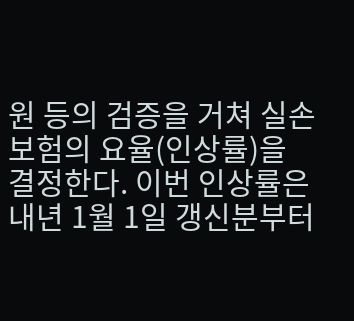원 등의 검증을 거쳐 실손보험의 요율(인상률)을 결정한다. 이번 인상률은 내년 1월 1일 갱신분부터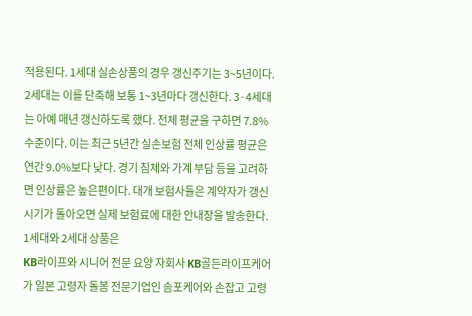적용된다. 1세대 실손상품의 경우 갱신주기는 3~5년이다. 2세대는 이를 단축해 보통 1~3년마다 갱신한다. 3·4세대는 아예 매년 갱신하도록 했다. 전체 평균을 구하면 7.8% 수준이다. 이는 최근 5년간 실손보험 전체 인상률 평균은 연간 9.0%보다 낮다. 경기 침체와 가계 부담 등을 고려하면 인상률은 높은편이다. 대개 보험사들은 계약자가 갱신 시기가 돌아오면 실제 보험료에 대한 안내장을 발송한다. 1세대와 2세대 상품은
KB라이프와 시니어 전문 요양 자회사 KB골든라이프케어가 일본 고령자 돌봄 전문기업인 솜포케어와 손잡고 고령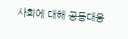사회에 대해 공동대응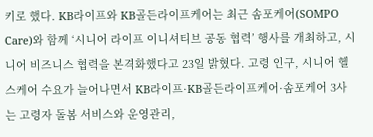키로 했다. KB라이프와 KB골든라이프케어는 최근 솜포케어(SOMPO Care)와 함께 ‘시니어 라이프 이니셔티브 공동 협력’ 행사를 개최하고, 시니어 비즈니스 협력을 본격화했다고 23일 밝혔다. 고령 인구, 시니어 헬스케어 수요가 늘어나면서 KB라이프·KB골든라이프케어·솜포케어 3사는 고령자 돌봄 서비스와 운영관리,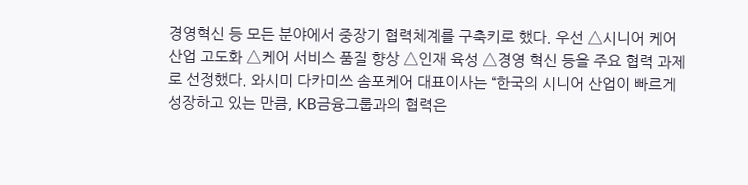경영혁신 등 모든 분야에서 중장기 협력체계를 구축키로 했다. 우선 △시니어 케어 산업 고도화 △케어 서비스 품질 향상 △인재 육성 △경영 혁신 등을 주요 협력 과제로 선정했다. 와시미 다카미쓰 솜포케어 대표이사는 “한국의 시니어 산업이 빠르게 성장하고 있는 만큼, KB금융그룹과의 협력은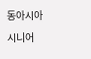동아시아 시니어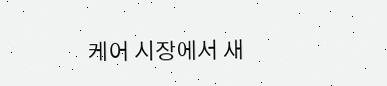케어 시장에서 새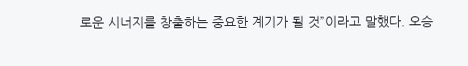로운 시너지를 창출하는 중요한 계기가 될 것”이라고 말했다. 오승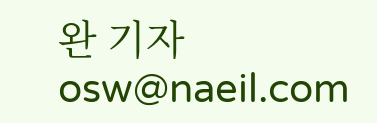완 기자 osw@naeil.com